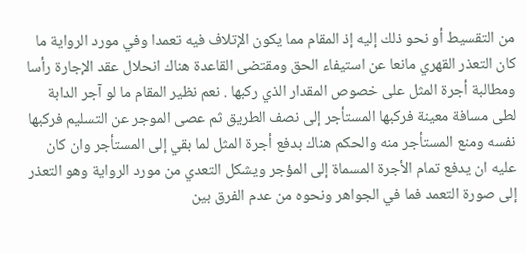من التقسيط أو نحو ذلك إليه إذ المقام مما يكون الإتلاف فيه تعمدا وفي مورد الرواية ما كان التعذر القهري مانعا عن استيفاء الحق ومقتضى القاعدة هناك انحلال عقد الإجارة رأسا ومطالبة أجرة المثل على خصوص المقدار الذي ركبها . نعم نظير المقام ما لو آجر الدابة لطى مسافة معينة فركبها المستأجر إلى نصف الطريق ثم عصى الموجر عن التسليم فركبها نفسه ومنع المستأجر منه والحكم هناك بدفع أجرة المثل لما بقي إلى المستأجر وان كان عليه ان يدفع تمام الأجرة المسماة إلى المؤجر ويشكل التعدي من مورد الرواية وهو التعذر إلى صورة التعمد فما في الجواهر ونحوه من عدم الفرق بين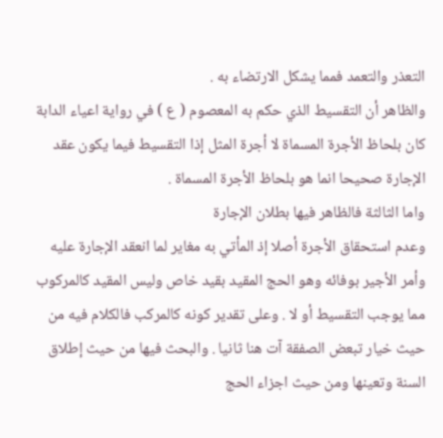التعذر والتعمد فمما يشكل الارتضاء به .
والظاهر أن التقسيط الذي حكم به المعصوم ( ع ) في رواية اعياء الدابة كان بلحاظ الأجرة المسماة لا أجرة المثل إذا التقسيط فيما يكون عقد الإجارة صحيحا انما هو بلحاظ الأجرة المسماة .
واما الثالثة فالظاهر فيها بطلان الإجارة
وعدم استحقاق الأجرة أصلا إذ المأتي به مغاير لما انعقد الإجارة عليه وأمر الأجير بوفائه وهو الحج المقيد بقيد خاص وليس المقيد كالمركوب مما يوجب التقسيط أو لا . وعلى تقدير كونه كالمركب فالكلام فيه من حيث خيار تبعض الصفقة آت هنا ثانيا . والبحث فيها من حيث إطلاق السنة وتعينها ومن حيث اجزاء الحج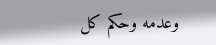وعدمه وحكم كل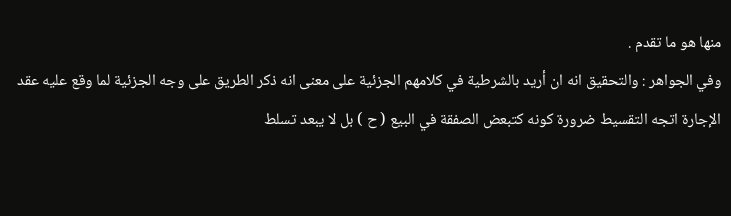منها هو ما تقدم .
وفي الجواهر : والتحقيق انه ان أريد بالشرطية في كلامهم الجزئية على معنى انه ذكر الطريق على وجه الجزئية لما وقع عليه عقد الإجارة اتجه التقسيط ضرورة كونه كتبعض الصفقة في البيع ( ح ) بل لا يبعد تسلط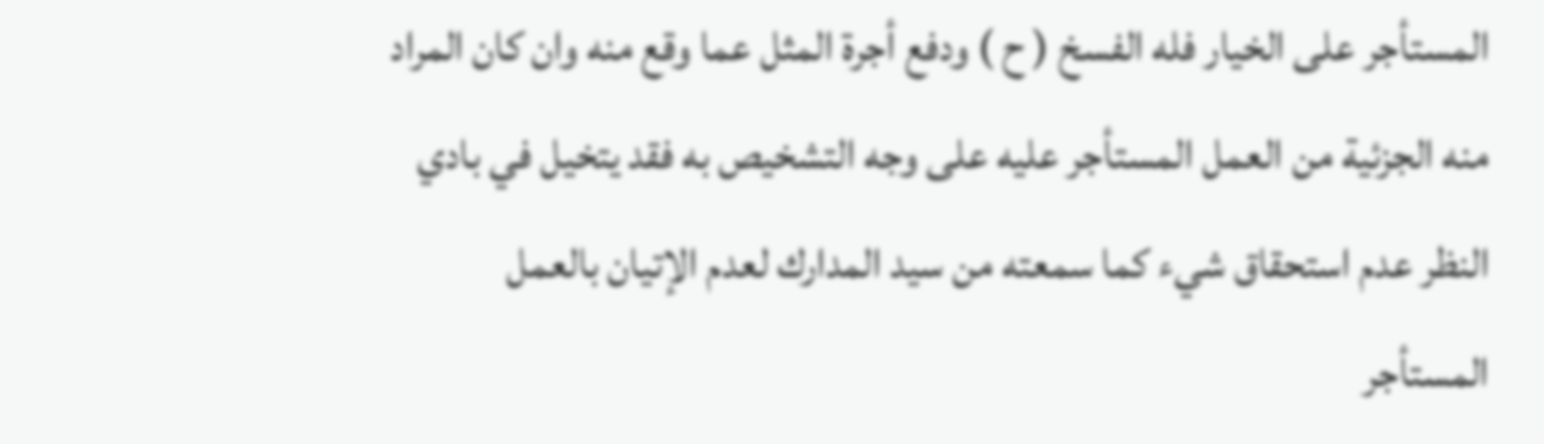المستأجر على الخيار فله الفسخ ( ح ) ودفع أجرة المثل عما وقع منه وان كان المراد منه الجزئية من العمل المستأجر عليه على وجه التشخيص به فقد يتخيل في بادي النظر عدم استحقاق شيء كما سمعته من سيد المدارك لعدم الإتيان بالعمل المستأجر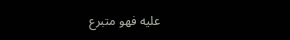عليه فهو متبرع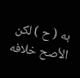به ( ح ) لكن الأصح خلافه